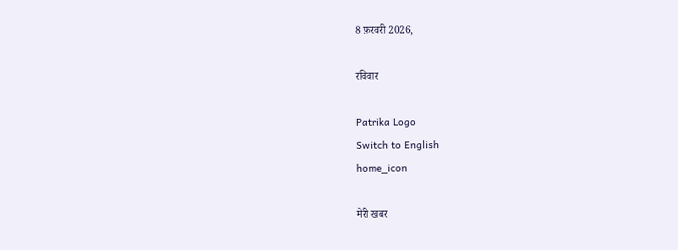8 फ़रवरी 2026,

रविवार

Patrika Logo
Switch to English
home_icon

मेरी खबर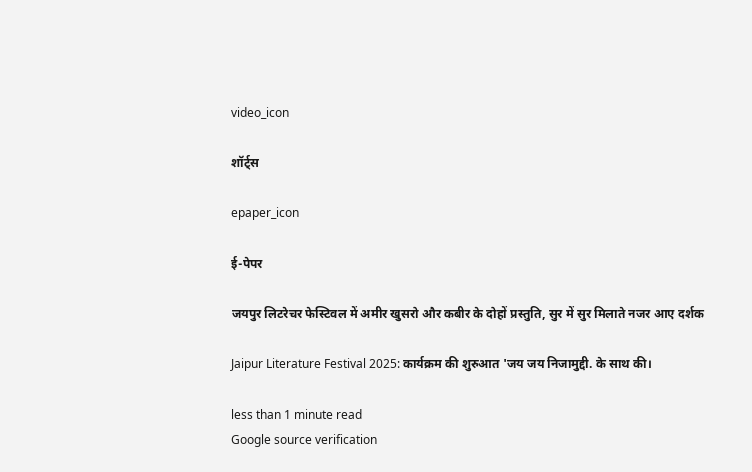video_icon

शॉर्ट्स

epaper_icon

ई-पेपर

जयपुर लिटरेचर फेस्टिवल में अमीर खुसरो और कबीर के दोहों प्रस्तुति, सुर में सुर मिलाते नजर आए दर्शक

Jaipur Literature Festival 2025: कार्यक्रम की शुरुआत 'जय जय निजामुद्दी. के साथ की।

less than 1 minute read
Google source verification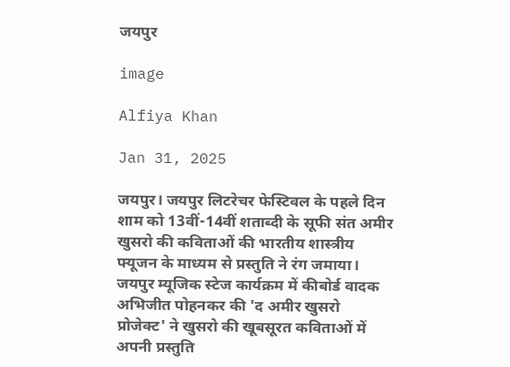जयपुर

image

Alfiya Khan

Jan 31, 2025

जयपुर। जयपुर लिटरेचर फेस्टिवल के पहले दिन शाम को 13वीं-14वीं शताब्दी के सूफी संत अमीर खुसरो की कविताओं की भारतीय शास्त्रीय फ्यूजन के माध्यम से प्रस्तुति ने रंग जमाया। जयपुर म्यूजिक स्टेज कार्यक्रम में कीबोर्ड वादक अभिजीत पोहनकर की 'द अमीर खुसरो प्रोजेक्ट' ने खुसरो की खूबसूरत कविताओं में अपनी प्रस्तुति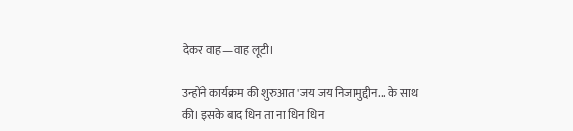देकर वाह—वाह लूटी।

उन्होंने कार्यक्रम की शुरुआत 'जय जय निजामुद्दीन... के साथ की। इसके बाद धिन ता ना धिन धिन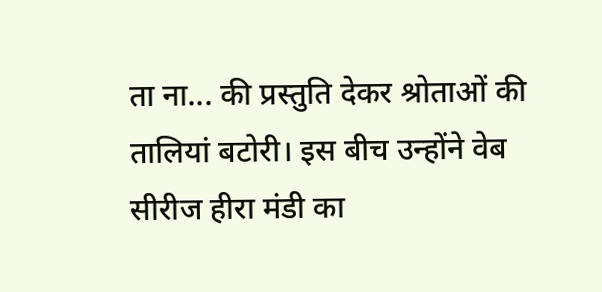ता ना... की प्रस्तुति देकर श्रोताओं की तालियां बटोरी। इस बीच उन्होंने वेब सीरीज हीरा मंडी का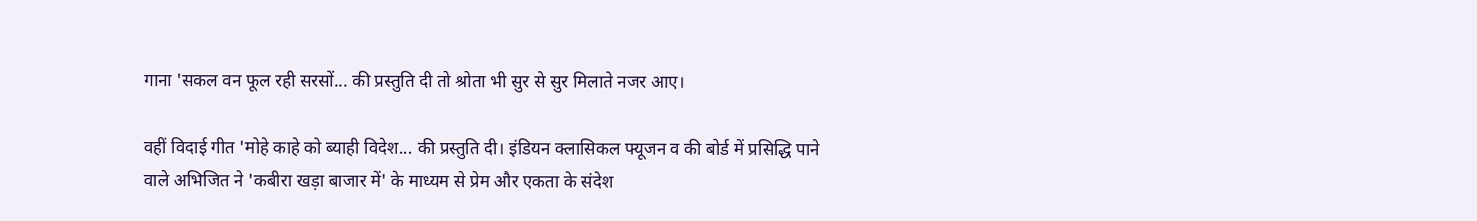गाना 'सकल वन फूल रही सरसों... की प्रस्तुति दी तो श्रोता भी सुर से सुर मिलाते नजर आए।

वहीं विदाई गीत 'मोहे काहे को ब्याही विदेश... की प्रस्तुति दी। इंडियन क्लासिकल फ्यूजन व की बोर्ड में प्रसिद्धि पाने वाले अभिजित ने 'कबीरा खड़ा बाजार में' के माध्यम से प्रेम और एकता के संदेश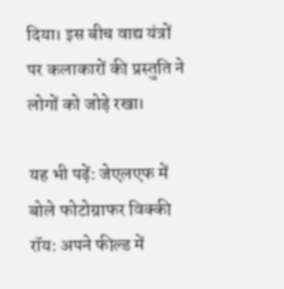दिया। इस बीच वाद्य यंत्रों पर कलाकारों की प्रस्तुति ने लोगों को जोड़े रखा।

यह भी पढ़ें: जेएलएफ में बोले फोटोग्राफर विक्की रॉय: अपने फील्ड में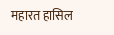महारत हासिल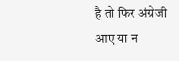है तो फिर अंग्रेजी आए या न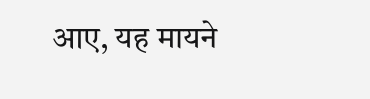आए, यह मायने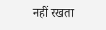नहीं रखता